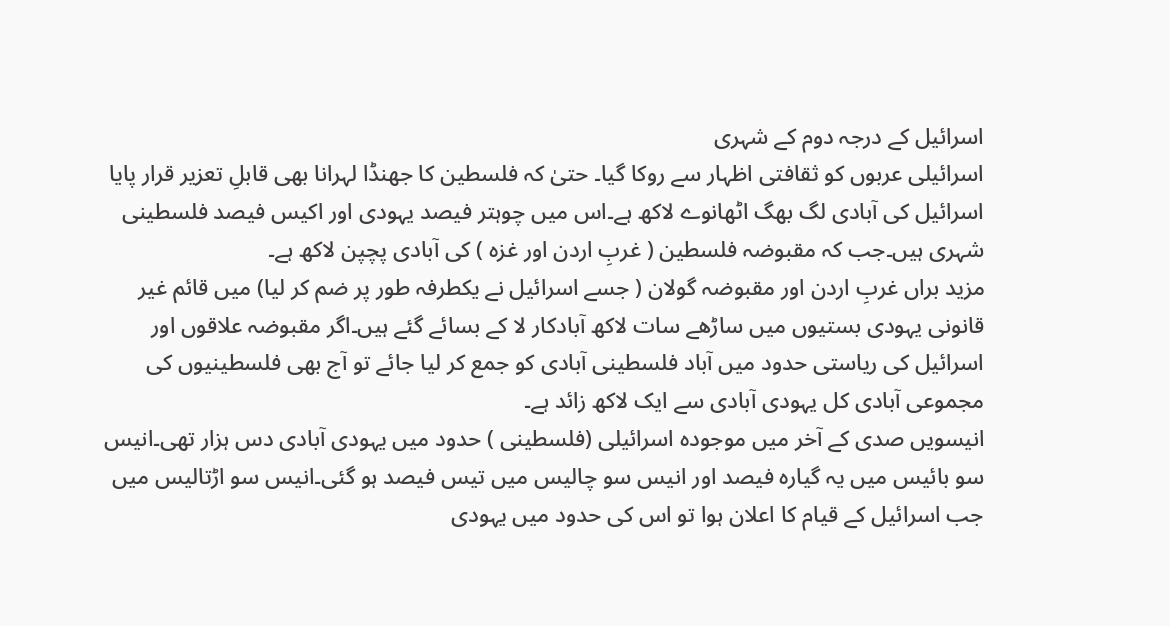اسرائیل کے درجہ دوم کے شہری
اسرائیلی عربوں کو ثقافتی اظہار سے روکا گیا۔ حتیٰ کہ فلسطین کا جھنڈا لہرانا بھی قابلِ تعزیر قرار پایا
اسرائیل کی آبادی لگ بھگ اٹھانوے لاکھ ہے۔اس میں چوہتر فیصد یہودی اور اکیس فیصد فلسطینی شہری ہیں۔جب کہ مقبوضہ فلسطین ( غربِ اردن اور غزہ ) کی آبادی پچپن لاکھ ہے۔
مزید براں غربِ اردن اور مقبوضہ گولان ( جسے اسرائیل نے یکطرفہ طور پر ضم کر لیا) میں قائم غیر قانونی یہودی بستیوں میں ساڑھے سات لاکھ آبادکار لا کے بسائے گئے ہیں۔اگر مقبوضہ علاقوں اور اسرائیل کی ریاستی حدود میں آباد فلسطینی آبادی کو جمع کر لیا جائے تو آج بھی فلسطینیوں کی مجموعی آبادی کل یہودی آبادی سے ایک لاکھ زائد ہے۔
انیسویں صدی کے آخر میں موجودہ اسرائیلی (فلسطینی ) حدود میں یہودی آبادی دس ہزار تھی۔انیس سو بائیس میں یہ گیارہ فیصد اور انیس سو چالیس میں تیس فیصد ہو گئی۔انیس سو اڑتالیس میں جب اسرائیل کے قیام کا اعلان ہوا تو اس کی حدود میں یہودی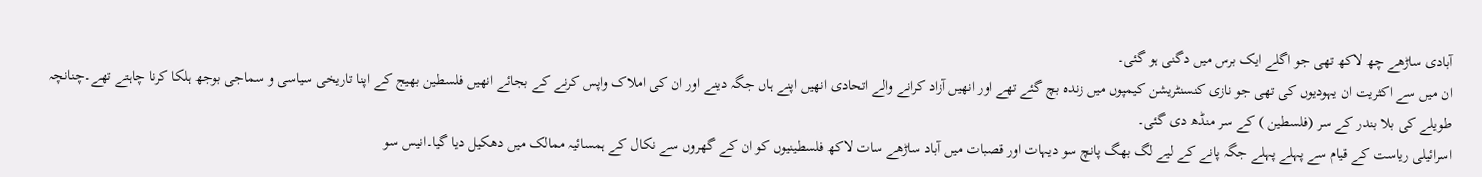آبادی ساڑھے چھ لاکھ تھی جو اگلے ایک برس میں دگنی ہو گئی۔
ان میں سے اکثریت ان یہودیوں کی تھی جو نازی کنسنٹریشن کیمپوں میں زندہ بچ گئے تھے اور انھیں آزاد کرانے والے اتحادی انھیں اپنے ہاں جگہ دینے اور ان کی املاک واپس کرنے کے بجائے انھیں فلسطین بھیج کے اپنا تاریخی سیاسی و سماجی بوجھ ہلکا کرنا چاہتے تھے۔چنانچہ طویلے کی بلا بندر کے سر (فلسطین ) کے سر منڈھ دی گئی۔
اسرائیلی ریاست کے قیام سے پہلے پہلے جگہ پانے کے لیے لگ بھگ پانچ سو دیہات اور قصبات میں آباد ساڑھے سات لاکھ فلسطینیوں کو ان کے گھروں سے نکال کے ہمسائیہ ممالک میں دھکیل دیا گیا۔انیس سو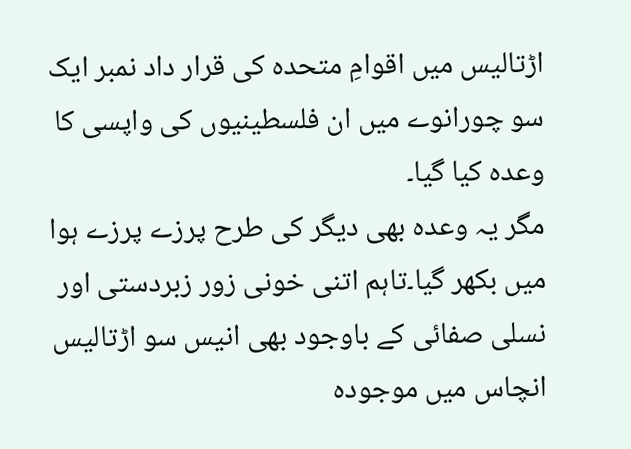اڑتالیس میں اقوامِ متحدہ کی قرار داد نمبر ایک سو چورانوے میں ان فلسطینیوں کی واپسی کا وعدہ کیا گیا۔
مگر یہ وعدہ بھی دیگر کی طرح پرزے پرزے ہوا میں بکھر گیا۔تاہم اتنی خونی زور زبردستی اور نسلی صفائی کے باوجود بھی انیس سو اڑتالیس انچاس میں موجودہ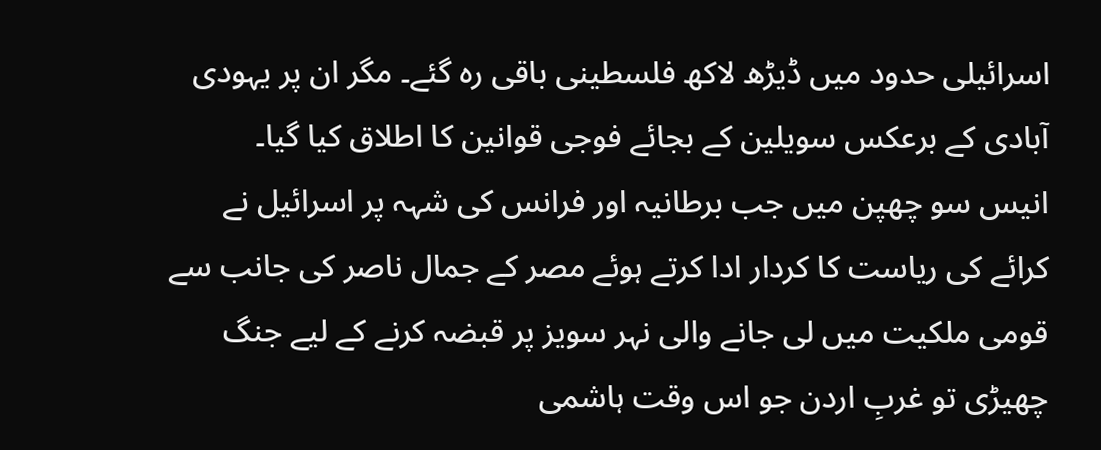اسرائیلی حدود میں ڈیڑھ لاکھ فلسطینی باقی رہ گئے۔ مگر ان پر یہودی آبادی کے برعکس سویلین کے بجائے فوجی قوانین کا اطلاق کیا گیا۔
انیس سو چھپن میں جب برطانیہ اور فرانس کی شہہ پر اسرائیل نے کرائے کی ریاست کا کردار ادا کرتے ہوئے مصر کے جمال ناصر کی جانب سے قومی ملکیت میں لی جانے والی نہر سویز پر قبضہ کرنے کے لیے جنگ چھیڑی تو غربِ اردن جو اس وقت ہاشمی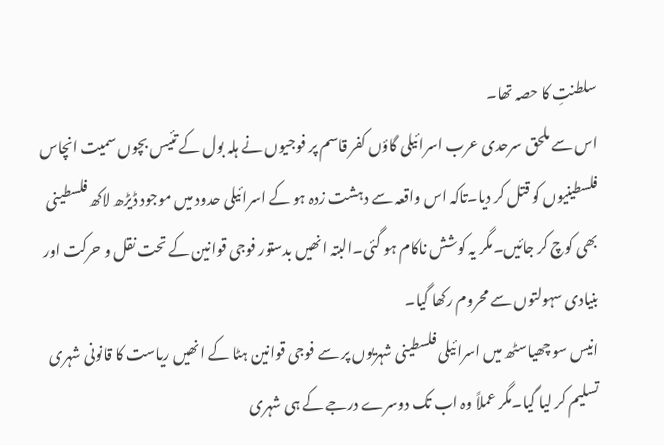سلطنتِ کا حصہ تھا۔
اس سے ملحق سرحدی عرب اسرائیلی گاؤں کفر قاسم پر فوجیوں نے ہلہ بول کے تئیس بچوں سمیت انچاس فلسطینیوں کو قتل کر دیا۔تاکہ اس واقعہ سے دہشت زدہ ہو کے اسرائیلی حدود میں موجود ڈیڑھ لاکھ فلسطینی بھی کوچ کر جائیں۔مگر یہ کوشش ناکام ہو گئی۔البتہ انھیں بدستور فوجی قوانین کے تحت نقل و حرکت اور بنیادی سہولتوں سے محروم رکھا گیا۔
انیس سو چھیاسٹھ میں اسرائیلی فلسطینی شہریوں پر سے فوجی قوانین ہٹا کے انھیں ریاست کا قانونی شہری تسلیم کر لیا گیا۔مگر عملاً وہ اب تک دوسرے درجے کے ہی شہری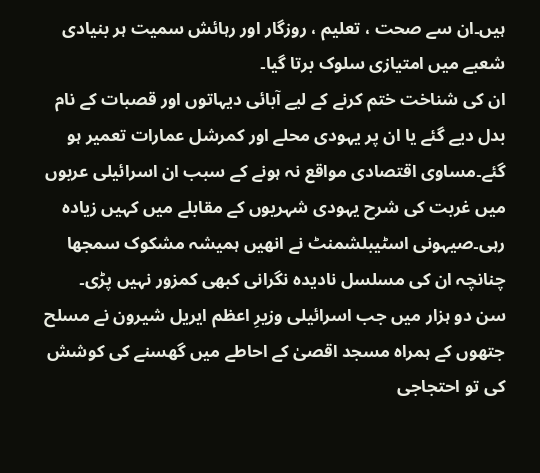ہیں۔ان سے صحت ، تعلیم ، روزگار اور رہائش سمیت ہر بنیادی شعبے میں امتیازی سلوک برتا گیا۔
ان کی شناخت ختم کرنے کے لیے آبائی دیہاتوں اور قصبات کے نام بدل دیے گئے یا ان پر یہودی محلے اور کمرشل عمارات تعمیر ہو گئے۔مساوی اقتصادی مواقع نہ ہونے کے سبب ان اسرائیلی عربوں میں غربت کی شرح یہودی شہریوں کے مقابلے میں کہیں زیادہ رہی۔صیہونی اسٹیبلشمنٹ نے انھیں ہمیشہ مشکوک سمجھا چنانچہ ان کی مسلسل نادیدہ نگرانی کبھی کمزور نہیں پڑی۔
سن دو ہزار میں جب اسرائیلی وزیرِ اعظم ایریل شیرون نے مسلح جتھوں کے ہمراہ مسجد اقصیٰ کے احاطے میں گھسنے کی کوشش کی تو احتجاجی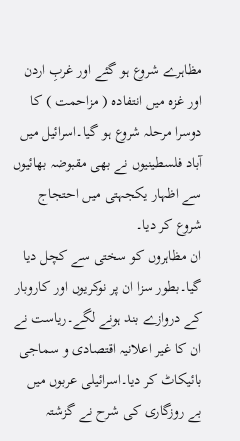مظاہرے شروع ہو گئے اور غربِ اردن اور غزہ میں انتفادہ ( مزاحمت ) کا دوسرا مرحلہ شروع ہو گیا۔اسرائیل میں آباد فلسطینیوں نے بھی مقبوضہ بھائیوں سے اظہار یکجہتی میں احتجاج شروع کر دیا۔
ان مظاہروں کو سختی سے کچل دیا گیا۔بطور سزا ان پر نوکریوں اور کاروبار کے دروازے بند ہونے لگے۔ریاست نے ان کا غیر اعلانیہ اقتصادی و سماجی بائیکاٹ کر دیا۔اسرائیلی عربوں میں بے روزگاری کی شرح نے گزشتہ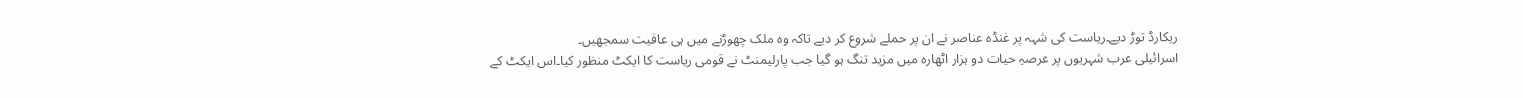ریکارڈ توڑ دیے۔ریاست کی شہہ پر غنڈہ عناصر نے ان پر حملے شروع کر دیے تاکہ وہ ملک چھوڑنے میں ہی عافیت سمجھیں۔
اسرائیلی عرب شہریوں پر عرصہِ حیات دو ہزار اٹھارہ میں مزید تنگ ہو گیا جب پارلیمنٹ نے قومی ریاست کا ایکٹ منظور کیا۔اس ایکٹ کے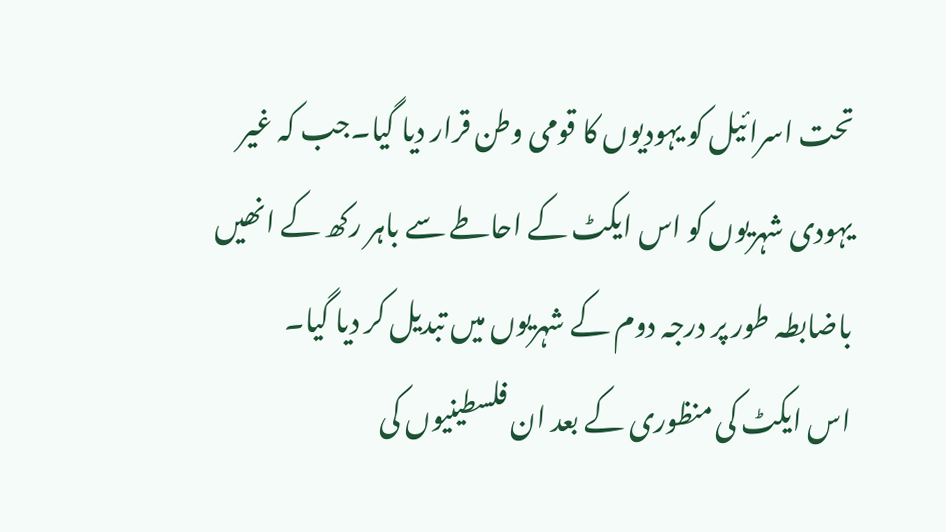تحت اسرائیل کو یہودیوں کا قومی وطن قرار دیا گیا۔جب کہ غیر یہودی شہریوں کو اس ایکٹ کے احاطے سے باہر رکھ کے انھیں باضابطہ طور پر درجہ دوم کے شہریوں میں تبدیل کر دیا گیا۔
اس ایکٹ کی منظوری کے بعد ان فلسطینیوں کی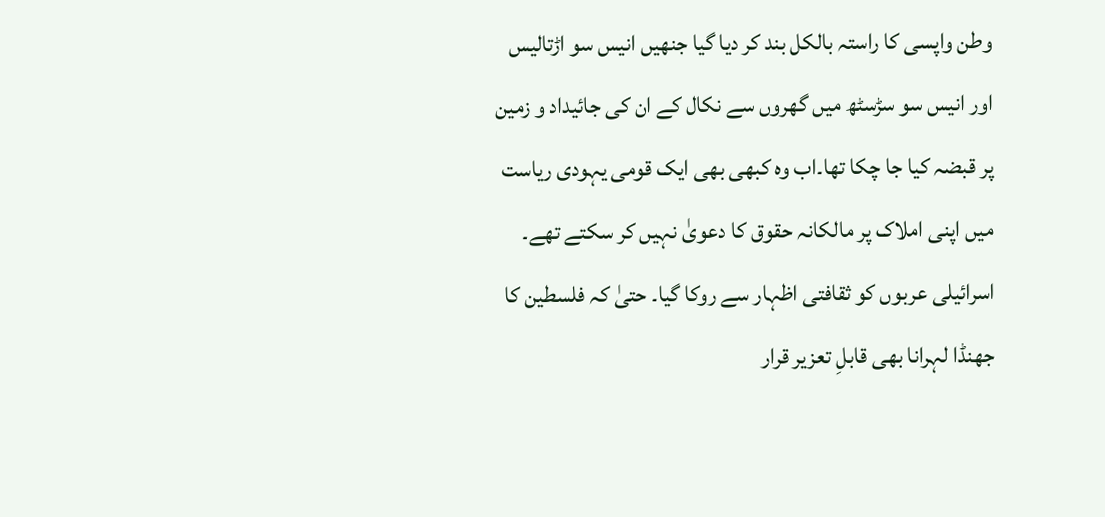وطن واپسی کا راستہ بالکل بند کر دیا گیا جنھیں انیس سو اڑتالیس اور انیس سو سڑسٹھ میں گھروں سے نکال کے ان کی جائیداد و زمین پر قبضہ کیا جا چکا تھا۔اب وہ کبھی بھی ایک قومی یہودی ریاست میں اپنی املاک پر مالکانہ حقوق کا دعویٰ نہیں کر سکتے تھے۔
اسرائیلی عربوں کو ثقافتی اظہار سے روکا گیا۔ حتیٰ کہ فلسطین کا جھنڈا لہرانا بھی قابلِ تعزیر قرار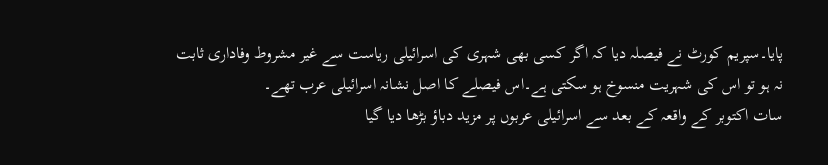پایا۔سپریم کورٹ نے فیصلہ دیا کہ اگر کسی بھی شہری کی اسرائیلی ریاست سے غیر مشروط وفاداری ثابت نہ ہو تو اس کی شہریت منسوخ ہو سکتی ہے۔اس فیصلے کا اصل نشانہ اسرائیلی عرب تھے۔
سات اکتوبر کے واقعہ کے بعد سے اسرائیلی عربوں پر مزید دباؤ بڑھا دیا گیا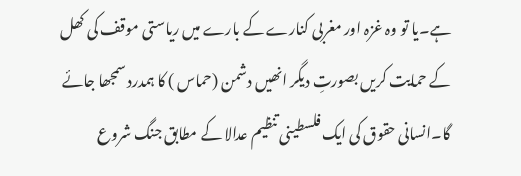ہے۔یا تو وہ غزہ اور مغربی کنارے کے بارے میں ریاستی موقف کی کھل کے حمایت کریں بصورتِ دیگر انھیں دشمن (حماس ) کا ہمدرد سمجھا جائے گا۔انسانی حقوق کی ایک فلسطینی تنظیم عدالا کے مطابق جنگ شروع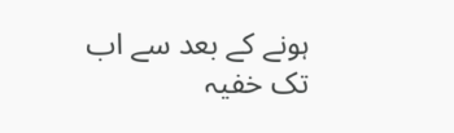ہونے کے بعد سے اب تک خفیہ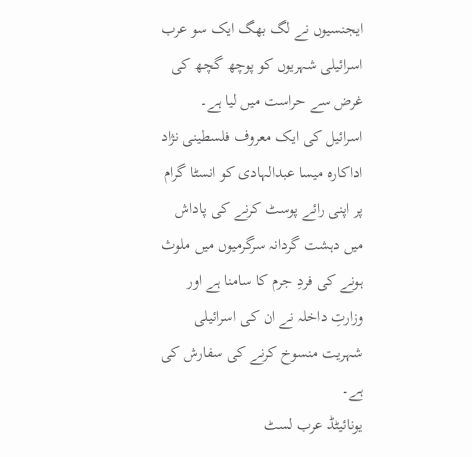ایجنسیوں نے لگ بھگ ایک سو عرب اسرائیلی شہریوں کو پوچھ گچھ کی غرض سے حراست میں لیا ہے۔
اسرائیل کی ایک معروف فلسطینی نژاد اداکارہ میسا عبدالہادی کو انسٹا گرام پر اپنی رائے پوسٹ کرنے کی پاداش میں دہشت گردانہ سرگرمیوں میں ملوث ہونے کی فردِ جرم کا سامنا ہے اور وزارتِ داخلہ نے ان کی اسرائیلی شہریت منسوخ کرنے کی سفارش کی ہے۔
یونائیٹڈ عرب لسٹ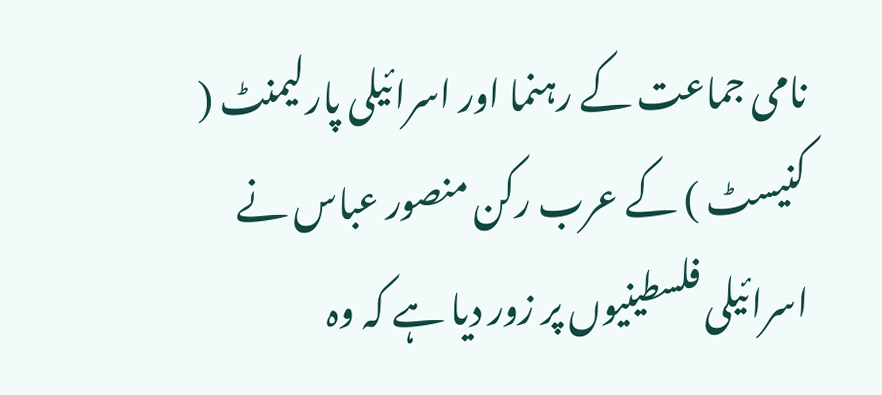نامی جماعت کے رہنما اور اسرائیلی پارلیمنٹ ( کنیسٹ ) کے عرب رکن منصور عباس نے اسرائیلی فلسطینیوں پر زور دیا ہے کہ وہ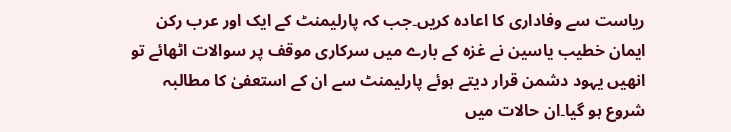ریاست سے وفاداری کا اعادہ کریں۔جب کہ پارلیمنٹ کے ایک اور عرب رکن ایمان خطیب یاسین نے غزہ کے بارے میں سرکاری موقف پر سوالات اٹھائے تو انھیں یہود دشمن قرار دیتے ہوئے پارلیمنٹ سے ان کے استعفیٰ کا مطالبہ شروع ہو گیا۔ان حالات میں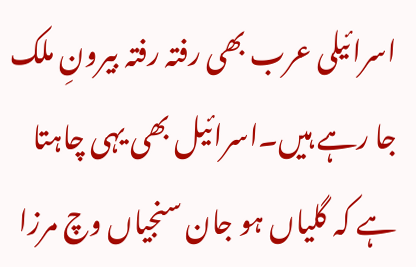اسرائیلی عرب بھی رفتہ رفتہ بیرونِ ملک جا رہے ہیں۔اسرائیل بھی یہی چاہتا ہے کہ گلیاں ہو جان سنجیاں وچ مرزا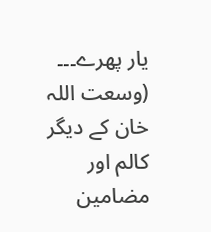یار پھرے۔۔۔
(وسعت اللہ خان کے دیگر کالم اور مضامین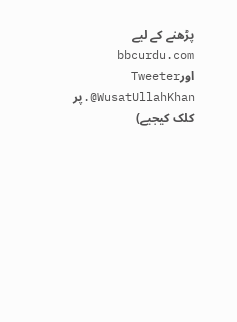پڑھنے کے لیے bbcurdu.com اورTweeter @WusatUllahKhan.پر کلک کیجیے)